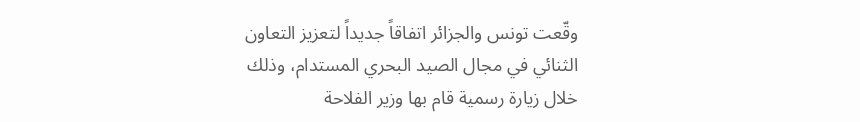وقّعت تونس والجزائر اتفاقاً جديداً لتعزيز التعاون الثنائي في مجال الصيد البحري المستدام، وذلك خلال زيارة رسمية قام بها وزير الفلاحة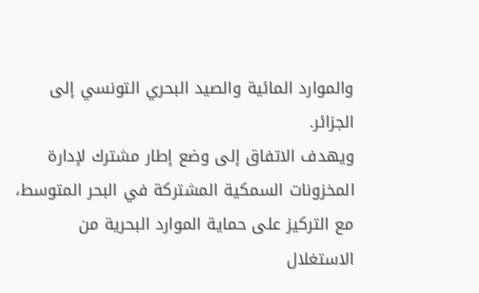والموارد المائية والصيد البحري التونسي إلى الجزائر.
ويهدف الاتفاق إلى وضع إطار مشترك لإدارة المخزونات السمكية المشتركة في البحر المتوسط، مع التركيز على حماية الموارد البحرية من الاستغلال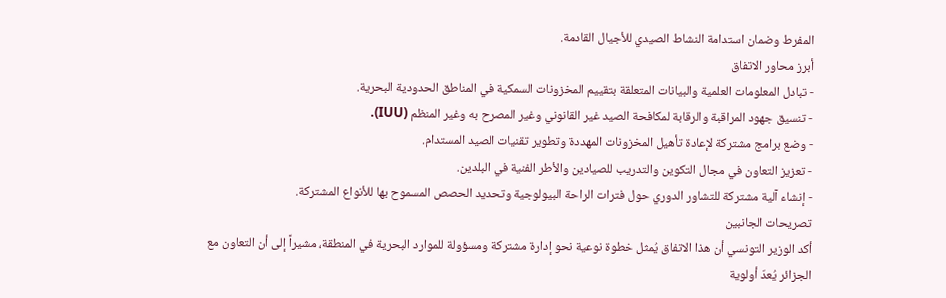المفرط وضمان استدامة النشاط الصيدي للأجيال القادمة.
أبرز محاور الاتفاق
- تبادل المعلومات العلمية والبيانات المتعلقة بتقييم المخزونات السمكية في المناطق الحدودية البحرية.
- تنسيق جهود المراقبة والرقابة لمكافحة الصيد غير القانوني وغير المصرح به وغير المنظم (IUU).
- وضع برامج مشتركة لإعادة تأهيل المخزونات المهددة وتطوير تقنيات الصيد المستدام.
- تعزيز التعاون في مجال التكوين والتدريب للصيادين والأطر الفنية في البلدين.
- إنشاء آلية مشتركة للتشاور الدوري حول فترات الراحة البيولوجية وتحديد الحصص المسموح بها للأنواع المشتركة.
تصريحات الجانبين
أكد الوزير التونسي أن هذا الاتفاق يُمثل خطوة نوعية نحو إدارة مشتركة ومسؤولة للموارد البحرية في المنطقة، مشيراً إلى أن التعاون مع الجزائر يُعدّ أولوية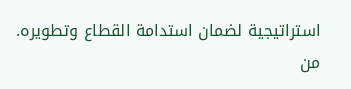استراتيجية لضمان استدامة القطاع وتطويره.
من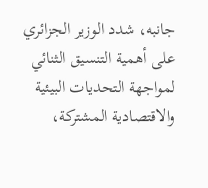جانبه، شدد الوزير الجزائري على أهمية التنسيق الثنائي لمواجهة التحديات البيئية والاقتصادية المشتركة،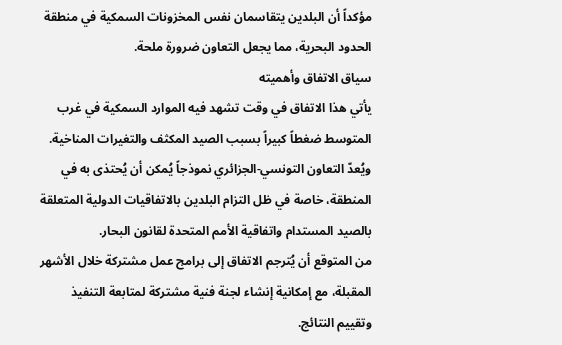مؤكداً أن البلدين يتقاسمان نفس المخزونات السمكية في منطقة الحدود البحرية، مما يجعل التعاون ضرورة ملحة.
سياق الاتفاق وأهميته
يأتي هذا الاتفاق في وقت تشهد فيه الموارد السمكية في غرب المتوسط ضغطاً كبيراً بسبب الصيد المكثف والتغيرات المناخية. ويُعدّ التعاون التونسي-الجزائري نموذجاً يُمكن أن يُحتذى به في المنطقة، خاصة في ظل التزام البلدين بالاتفاقيات الدولية المتعلقة بالصيد المستدام واتفاقية الأمم المتحدة لقانون البحار.
من المتوقع أن يُترجم الاتفاق إلى برامج عمل مشتركة خلال الأشهر المقبلة، مع إمكانية إنشاء لجنة فنية مشتركة لمتابعة التنفيذ وتقييم النتائج.